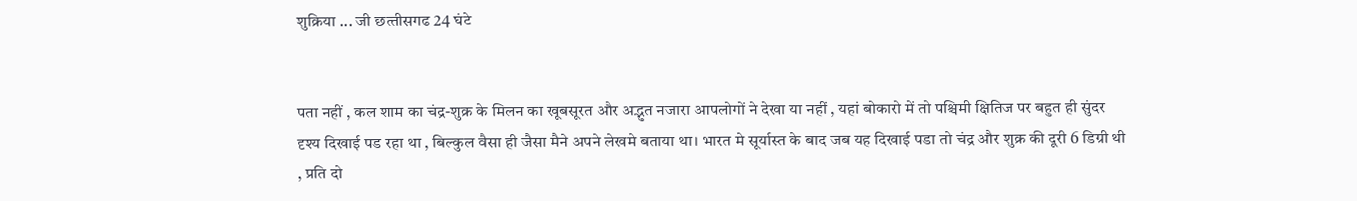शुक्रिया ... जी छत्‍तीसगढ 24 घंटे


पता नहीं , कल शाम का चंद्र-शुक्र के मिलन का खूबसूरत और अद्भुत नजारा आपलोगों ने देखा या नहीं , यहां बोकारो में तो पश्चिमी क्षितिज पर बहुत ही सुंदर दृश्‍य दिखाई पड रहा था , बिल्‍कुल वैसा ही जैसा मैने अपने लेखमे बताया था। भारत मे सूर्यास्‍त के बाद जब यह दिखाई पडा तो चंद्र और शुक्र की दूरी 6 डिग्री थी , प्रति दो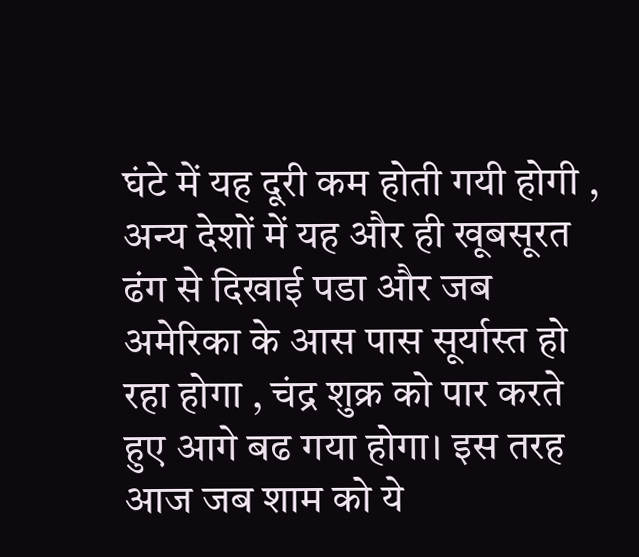घंटे में यह दूरी कम होती गयी होगी , अन्‍य देशों में यह और ही खूबसूरत ढंग से दिखाई पडा और जब अमेरिका के आस पास सूर्यास्‍त हो रहा होगा , चंद्र शुक्र को पार करते हुए आगे बढ गया होगा। इस तरह आज जब शाम को ये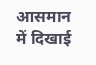आसमान में दिखाई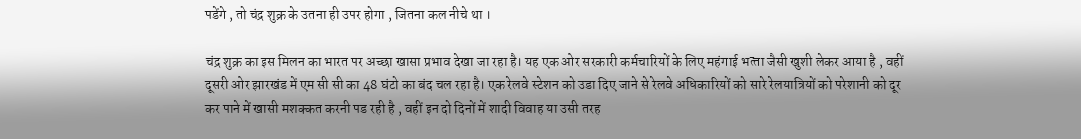पडेंगे , तो चंद्र शुक्र के उतना ही उपर होगा , जितना कल नीचे था ।

चंद्र शुक्र का इस मिलन का भारत पर अच्‍छा खासा प्रभाव देखा जा रहा है। यह एक ओर सरकारी कर्मचारियों के लिए महंगाई भत्‍ता जैसी खुशी लेकर आया है , वहीं दूसरी ओर झारखंड में एम सी सी का 48 घंटो का बंद चल रहा है। एक रेलवे स्‍टेशन को उडा दिए जाने से रेलवे अधिकारियों को सारे रेलयात्रियों को परेशानी को दूर कर पाने में खासी मशक्‍कत करनी पड रही है , वहीं इन दो दिनों में शादी विवाह या उसी तरह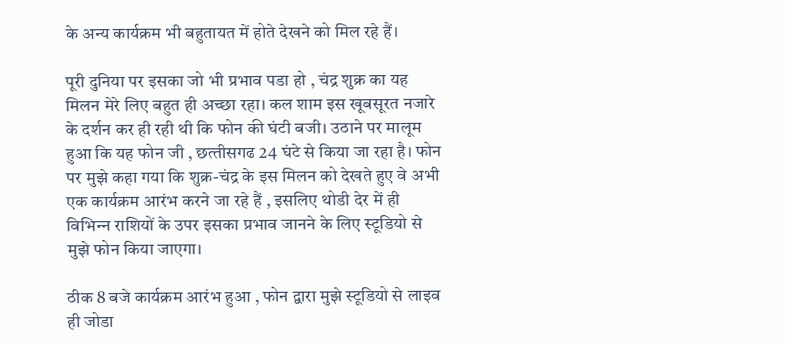के अन्‍य कार्यक्रम भी बहुतायत में होते देखने को मिल रहे हैं।

पूरी दुनिया पर इसका जो भी प्रभाव पडा हो , चंद्र शुक्र का यह मिलन मेरे लिए बहुत ही अच्‍छा रहा। कल शाम इस खूबसूरत नजारे के दर्शन कर ही रही थी कि फोन की घंटी बजी। उठाने पर मालूम हुआ कि यह फोन जी , छत्‍तीसगढ 24 घंटे से किया जा रहा है। फोन पर मुझे कहा गया कि शुक्र-चंद्र के इस मिलन को देखते हुए वे अभी एक कार्यक्रम आरंभ करने जा रहे हैं , इसलिए थोडी देर में ही विभिन्‍न राशियों के उपर इसका प्रभाव जानने के लिए स्‍टूडियो से मुझे फोन किया जाएगा।

ठीक 8 बजे कार्यक्रम आरंभ हुआ , फोन द्वारा मुझे स्‍टूडियो से लाइव ही जोडा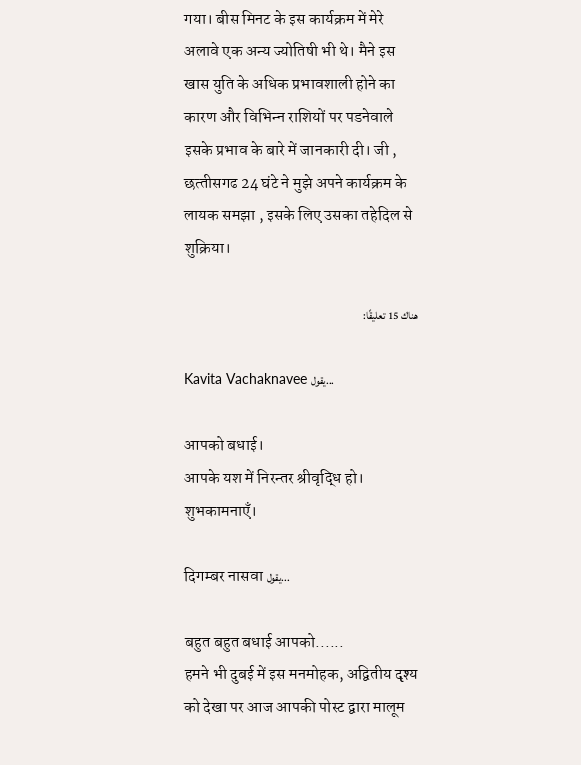गया। बीस मिनट के इस कार्यक्रम में मेरे अलावे एक अन्‍य ज्‍योतिषी भी थे। मैने इस खास युति के अधिक प्रभावशाली होने का कारण और विभिन्‍न राशियों पर पडनेवाले इसके प्रभाव के बारे में जानकारी दी। जी , छत्‍तीसगढ 24 घंटे ने मुझे अपने कार्यक्रम के लायक समझा , इसके लिए उसका तहेदिल से शुक्रिया।

هناك 15 تعليقًا:

Kavita Vachaknavee يقول...

आपको बधाई।
आपके यश में निरन्तर श्रीवृद्धि हो।
शुभकामनाएँ।

दिगम्बर नासवा يقول...

बहुत बहुत बधाई आपको......
हमने भी दुबई में इस मनमोहक, अद्वितीय दृश्य को देखा पर आज आपकी पोस्ट द्वारा मालूम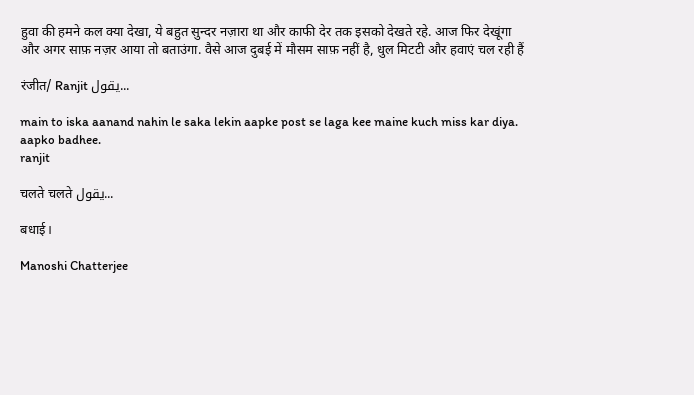हुवा की हमने कल क्या देखा, ये बहुत सुन्दर नज़ारा था और काफी देर तक इसको देखते रहे. आज फिर देखूंगा और अगर साफ़ नज़र आया तो बताउंगा. वैसे आज दुबई में मौसम साफ़ नहीं है, धुल मिटटी और हवाएं चल रही हैं

रंजीत/ Ranjit يقول...

main to iska aanand nahin le saka lekin aapke post se laga kee maine kuch miss kar diya. aapko badhee.
ranjit

चलते चलते يقول...

बधाई।

Manoshi Chatterjee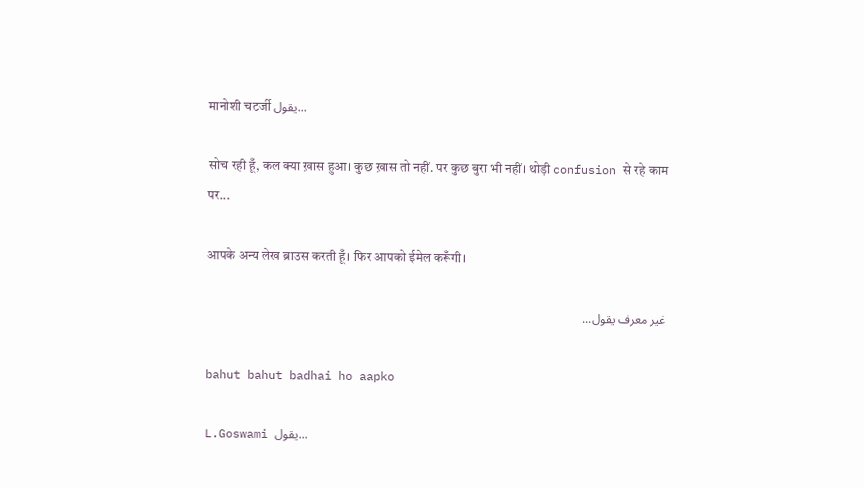मानोशी चटर्जी يقول...

सोच रही हूँ, कल क्या ख़ास हुआ। कुछ ख़ास तो नहीं. पर कुछ बुरा भी नहीं। थोड़ी confusion से रहे काम पर...

आपके अन्य लेख ब्राउस करती हूँ। फिर आपको ईमेल करूँगी।

غير معرف يقول...

bahut bahut badhai ho aapko

L.Goswami يقول...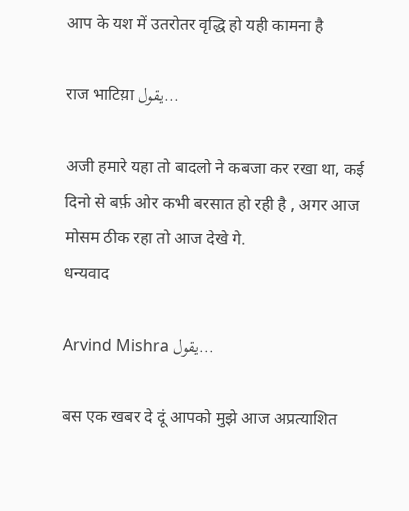आप के यश में उतरोतर वृद्धि हो यही कामना है

राज भाटिय़ा يقول...

अजी हमारे यहा तो बादलो ने कबजा कर रखा था, कई दिनो से बर्फ़ ओर कभी बरसात हो रही है , अगर आज मोसम ठीक रहा तो आज देखे गे.
धन्यवाद

Arvind Mishra يقول...

बस एक खबर दे दूं आपको मुझे आज अप्रत्याशित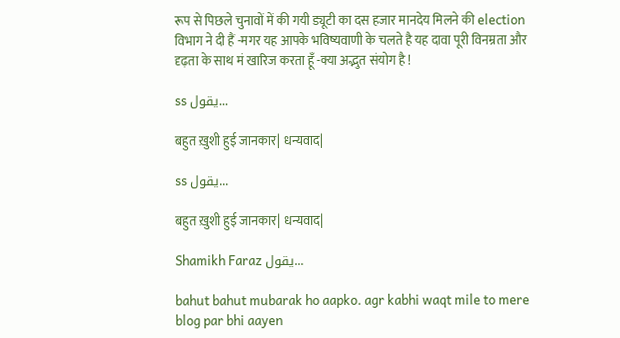रूप से पिछले चुनावों में की गयी ड्यूटी का दस हजार मानदेय मिलने की election विभाग ने दी हैं -मगर यह आपके भविष्यवाणी के चलते है यह दावा पूरी विनम्रता और दृढ़ता के साथ मं खारिज करता हूँ -क्या अद्भुत संयोग है !

ss يقول...

बहुत ख़ुशी हुई जानकार| धन्यवाद|

ss يقول...

बहुत ख़ुशी हुई जानकार| धन्यवाद|

Shamikh Faraz يقول...

bahut bahut mubarak ho aapko. agr kabhi waqt mile to mere blog par bhi aayen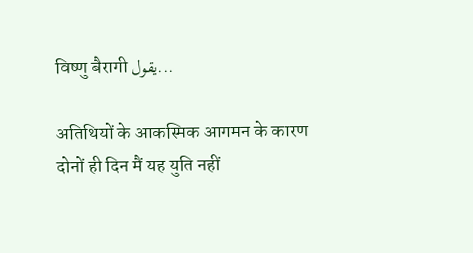विष्णु बैरागी يقول...

अतिथियों के आकस्मिक आगमन के कारण दोनों ही दिन मैं यह युति नहीं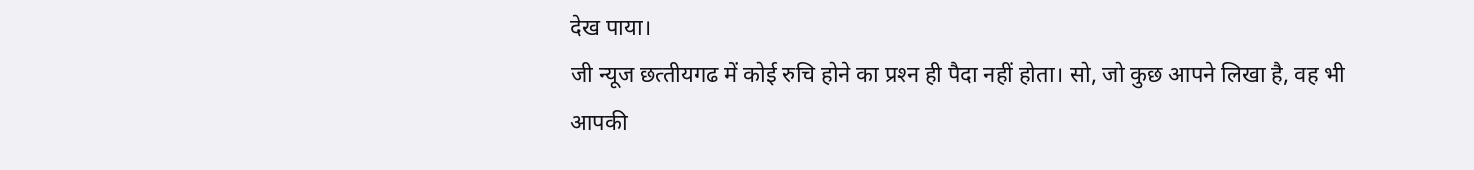देख पाया।
जी न्‍यूज छत्‍तीयगढ में कोई रुचि होने का प्रश्‍न ही पैदा नहीं होता। सो, जो कुछ आपने लिखा है, वह भी आपकी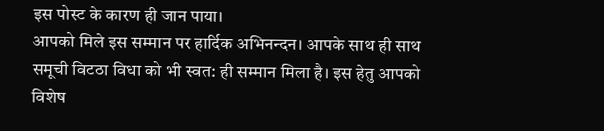इस पोस्‍ट के कारण ही जान पाया।
आपको मिले इस सम्‍मान पर हार्दिक अभिनन्‍दन। आपके साथ ही साथ समूची विटठा विधा को भी स्‍वत: ही सम्‍मान मिला है। इस हेतु आपको विशेष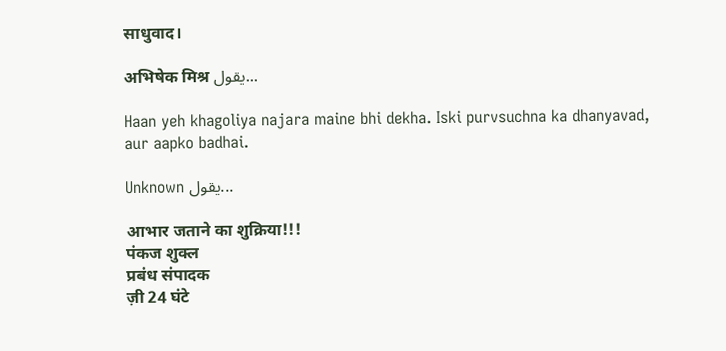साधुवाद।

अभिषेक मिश्र يقول...

Haan yeh khagoliya najara maine bhi dekha. Iski purvsuchna ka dhanyavad, aur aapko badhai.

Unknown يقول...

आभार जताने का शुक्रिया!!!
पंकज शुक्ल
प्रबंध संपादक
ज़ी 24 घंटे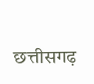छत्तीसगढ़